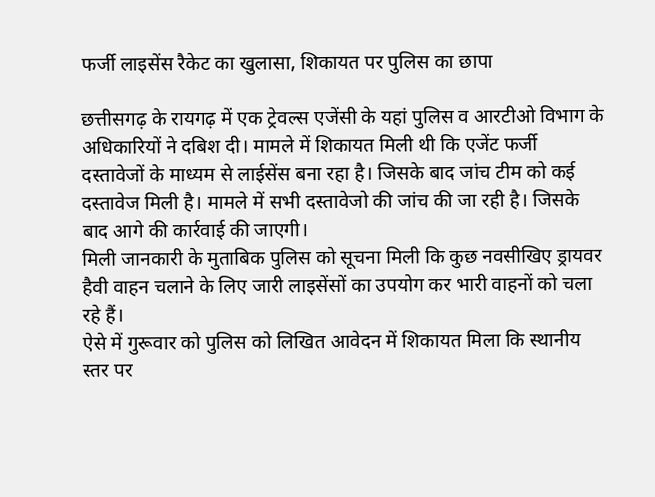फर्जी लाइसेंस रैकेट का खुलासा, शिकायत पर पुलिस का छापा

छत्तीसगढ़ के रायगढ़ में एक ट्रेवल्स एजेंसी के यहां पुलिस व आरटीओ विभाग के अधिकारियों ने दबिश दी। मामले में शिकायत मिली थी कि एजेंट फर्जी दस्तावेजों के माध्यम से लाईसेंस बना रहा है। जिसके बाद जांच टीम को कई दस्तावेज मिली है। मामले में सभी दस्तावेजो की जांच की जा रही है। जिसके बाद आगे की कार्रवाई की जाएगी।
मिली जानकारी के मुताबिक पुलिस को सूचना मिली कि कुछ नवसीखिए ड्रायवर हैवी वाहन चलाने के लिए जारी लाइसेंसों का उपयोग कर भारी वाहनों को चला रहे हैं।
ऐसे में गुरूवार को पुलिस को लिखित आवेदन में शिकायत मिला कि स्थानीय स्तर पर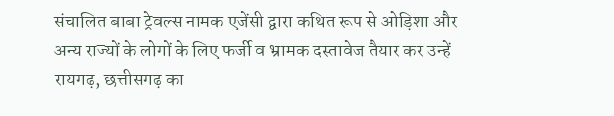संचालित बाबा ट्रेवल्स नामक एजेंसी द्वारा कथित रूप से ओड़िशा और अन्य राज्यों के लोगों के लिए फर्जी व भ्रामक दस्तावेज तैयार कर उन्हें रायगढ़, छत्तीसगढ़ का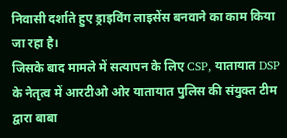निवासी दर्शाते हुए ड्राइविंग लाइसेंस बनवाने का काम किया जा रहा है।
जिसके बाद मामले में सत्यापन के लिए CSP, यातायात DSP के नेतृत्व में आरटीओ ओर यातायात पुलिस की संयुक्त टीम द्वारा बाबा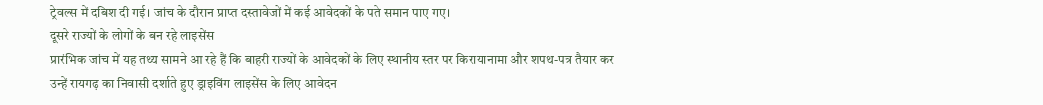ट्रेवल्स में दबिश दी गई। जांच के दौरान प्राप्त दस्तावेजों में कई आवेदकों के पते समान पाए गए।
दूसरे राज्यों के लोगों के बन रहे लाइसेंस
प्रारंभिक जांच में यह तथ्य सामने आ रहे हैं कि बाहरी राज्यों के आवेदकों के लिए स्थानीय स्तर पर किरायानामा और शपथ-पत्र तैयार कर उन्हें रायगढ़ का निवासी दर्शाते हुए ड्राइविंग लाइसेंस के लिए आवेदन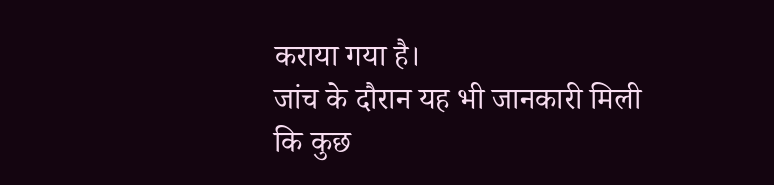कराया गया है।
जांच के दौरान यह भी जानकारी मिली कि कुछ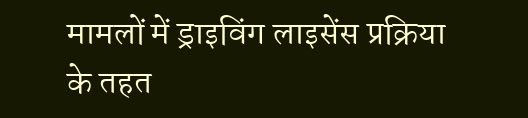मामलों में ड्राइविंग लाइसेंस प्रक्रिया के तहत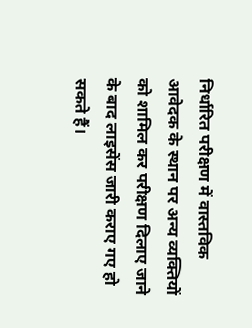निर्धारित परीक्षण में वास्तविक आवेदक के स्थान पर अन्य व्यक्तियों को शामिल कर परीक्षण दिलाए जाने के बाद लाइसेंस जारी कराए गए हो सकते हैं।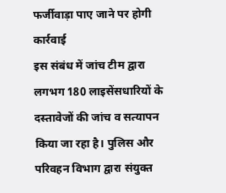फर्जीवाड़ा पाए जाने पर होगी कार्रवाई
इस संबंध में जांच टीम द्वारा लगभग 180 लाइसेंसधारियों के दस्तावेजों की जांच व सत्यापन किया जा रहा है। पुलिस और परिवहन विभाग द्वारा संयुक्त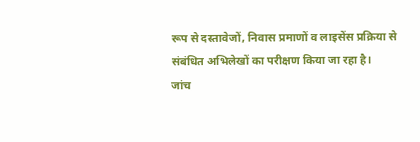रूप से दस्तावेजों, निवास प्रमाणों व लाइसेंस प्रक्रिया से संबंधित अभिलेखों का परीक्षण किया जा रहा है।
जांच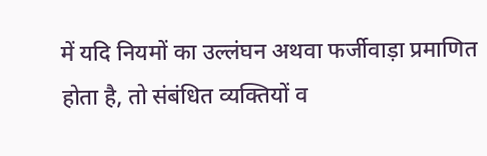में यदि नियमों का उल्लंघन अथवा फर्जीवाड़ा प्रमाणित होता है, तो संबंधित व्यक्तियों व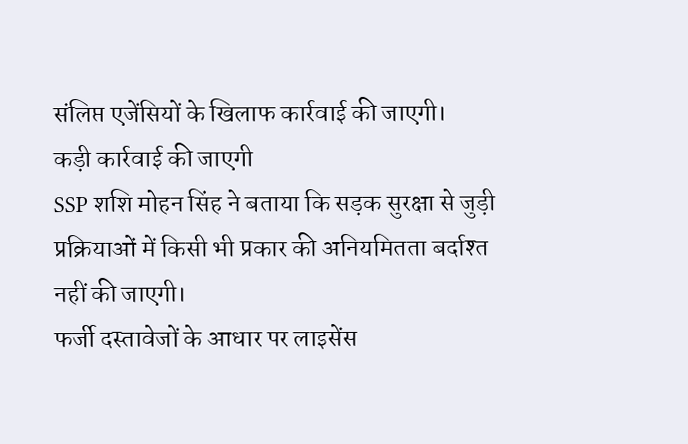संलिप्त एजेंसियों के खिलाफ कार्रवाई की जाएगी।
कड़ी कार्रवाई की जाएगी
SSP शशि मोहन सिंह ने बताया कि सड़क सुरक्षा से जुड़ी प्रक्रियाओं में किसी भी प्रकार की अनियमितता बर्दाश्त नहीं की जाएगी।
फर्जी दस्तावेजों के आधार पर लाइसेंस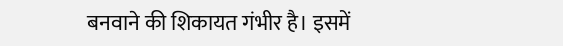बनवाने की शिकायत गंभीर है। इसमें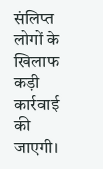संलिप्त लोगों के खिलाफ कड़ी कार्रवाई की जाएगी।